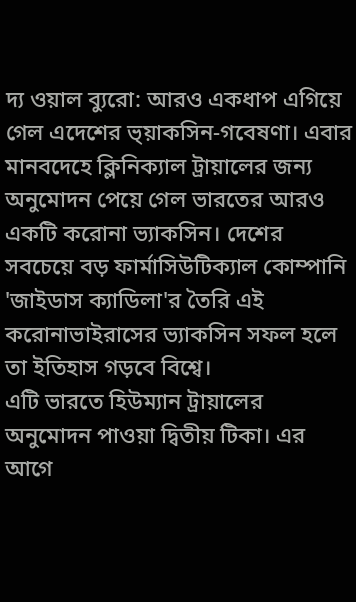দ্য ওয়াল ব্যুরো: আরও একধাপ এগিয়ে গেল এদেশের ভ্য়াকসিন-গবেষণা। এবার মানবদেহে ক্লিনিক্যাল ট্রায়ালের জন্য অনুমোদন পেয়ে গেল ভারতের আরও একটি করোনা ভ্যাকসিন। দেশের সবচেয়ে বড় ফার্মাসিউটিক্যাল কোম্পানি 'জাইডাস ক্যাডিলা'র তৈরি এই করোনাভাইরাসের ভ্যাকসিন সফল হলে তা ইতিহাস গড়বে বিশ্বে।
এটি ভারতে হিউম্যান ট্রায়ালের অনুমোদন পাওয়া দ্বিতীয় টিকা। এর আগে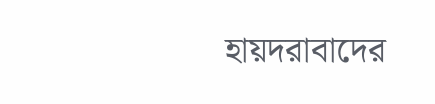হায়দরাবাদের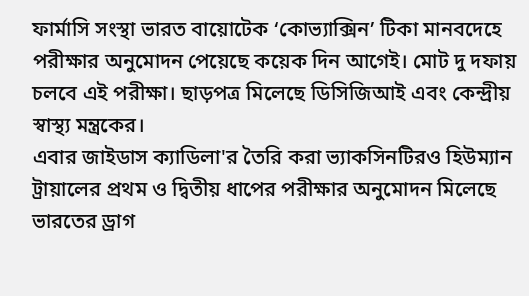ফার্মাসি সংস্থা ভারত বায়োটেক ‘কোভ্যাক্সিন’ টিকা মানবদেহে পরীক্ষার অনুমোদন পেয়েছে কয়েক দিন আগেই। মোট দু দফায় চলবে এই পরীক্ষা। ছাড়পত্র মিলেছে ডিসিজিআই এবং কেন্দ্রীয় স্বাস্থ্য মন্ত্রকের।
এবার জাইডাস ক্যাডিলা'র তৈরি করা ভ্যাকসিনটিরও হিউম্যান ট্রায়ালের প্রথম ও দ্বিতীয় ধাপের পরীক্ষার অনুমোদন মিলেছে ভারতের ড্রাগ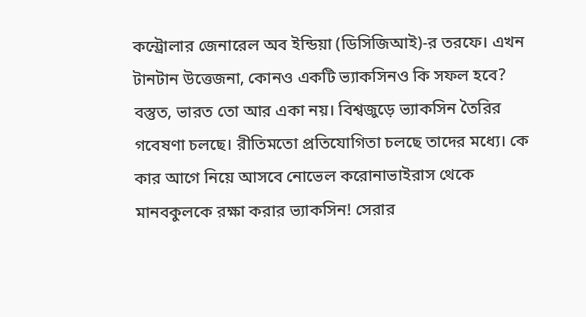কন্ট্রোলার জেনারেল অব ইন্ডিয়া (ডিসিজিআই)-র তরফে। এখন টানটান উত্তেজনা, কোনও একটি ভ্যাকসিনও কি সফল হবে?
বস্তুত, ভারত তো আর একা নয়। বিশ্বজুড়ে ভ্যাকসিন তৈরির গবেষণা চলছে। রীতিমতো প্রতিযোগিতা চলছে তাদের মধ্যে। কে কার আগে নিয়ে আসবে নোভেল করোনাভাইরাস থেকে মানবকুলকে রক্ষা করার ভ্যাকসিন! সেরার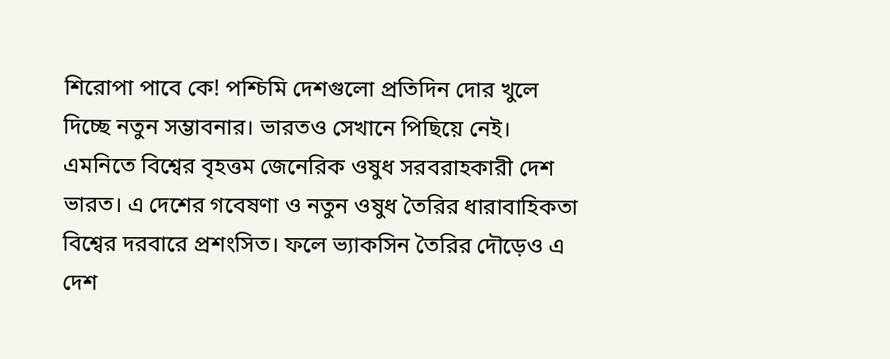শিরোপা পাবে কে! পশ্চিমি দেশগুলো প্রতিদিন দোর খুলে দিচ্ছে নতুন সম্ভাবনার। ভারতও সেখানে পিছিয়ে নেই।
এমনিতে বিশ্বের বৃহত্তম জেনেরিক ওষুধ সরবরাহকারী দেশ ভারত। এ দেশের গবেষণা ও নতুন ওষুধ তৈরির ধারাবাহিকতা বিশ্বের দরবারে প্রশংসিত। ফলে ভ্যাকসিন তৈরির দৌড়েও এ দেশ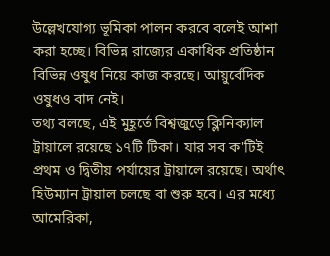উল্লেখযোগ্য ভূমিকা পালন করবে বলেই আশা করা হচ্ছে। বিভিন্ন রাজ্যের একাধিক প্রতিষ্ঠান বিভিন্ন ওষুধ নিয়ে কাজ করছে। আয়ুর্বেদিক ওষুধও বাদ নেই।
তথ্য বলছে, এই মুহূর্তে বিশ্বজুড়ে ক্লিনিক্যাল ট্রায়ালে রয়েছে ১৭টি টিকা। যার সব ক'টিই প্রথম ও দ্বিতীয় পর্যায়ের ট্রায়ালে রয়েছে। অর্থাৎ হিউম্যান ট্রায়াল চলছে বা শুরু হবে। এর মধ্যে আমেরিকা,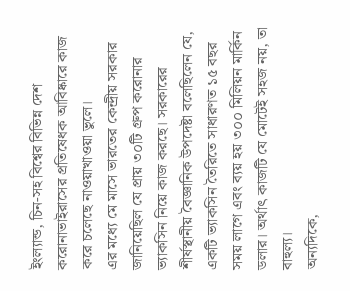ইংল্যান্ড, চিন-সহ বিশ্বের বিভিন্ন দেশ করোনাভাইরাসের প্রতিষেধক আবিষ্কারে কাজ করে চলেছে নাওয়াখাওয়া ভুলে।
এর মধ্যে মে মাসে ভারতের কেন্দ্রীয় সরকার জানিয়েছিল যে প্রায় ৩০টি গ্রুপ করোনার ভ্যাকসিন নিয়ে কাজ করছে। সরকারের শীর্ষস্থানীয় বৈজ্ঞানিক উপদেষ্টা বলেছিলেন যে, একটি ভ্যাকসিন তৈরিতে সাধারণত ১৫ বছর সময় লাগে এবং ব্যয় হয় ৩০০ মিলিয়ন মার্কিন ডলার। অর্থাৎ কাজটি যে মোটেই সহজ নয়, তা বাহুল্য।
অন্যদিকে,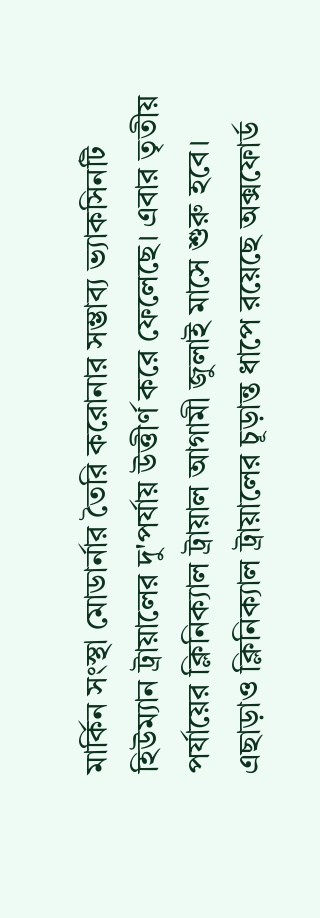মার্কিন সংস্থা মোডার্নার তৈরি করোনার সম্ভাব্য ভ্যাকসিনটি হিউম্যান ট্রায়ালের দু'পর্যায় উত্তীর্ণ করে ফেলেছে। এবার তৃতীয় পর্যায়ের ক্লিনিক্যাল ট্রায়াল আগামী জুলাই মাসে শুরু হবে। এছাড়াও ক্লিনিক্যাল ট্রায়ালের চূড়ান্ত ধাপে রয়েছে অক্সফোর্ড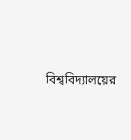বিশ্ববিদ্যালয়ের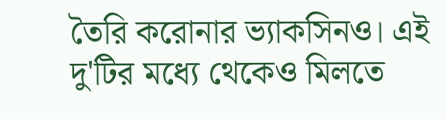তৈরি করোনার ভ্যাকসিনও। এই দু'টির মধ্যে থেকেও মিলতে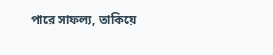পারে সাফল্য, তাকিয়ে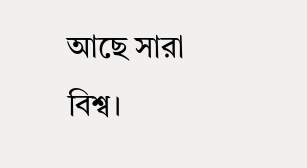আছে সারা বিশ্ব।